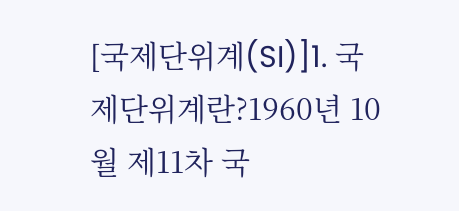[국제단위계(SI)]1. 국제단위계란?1960년 10월 제11차 국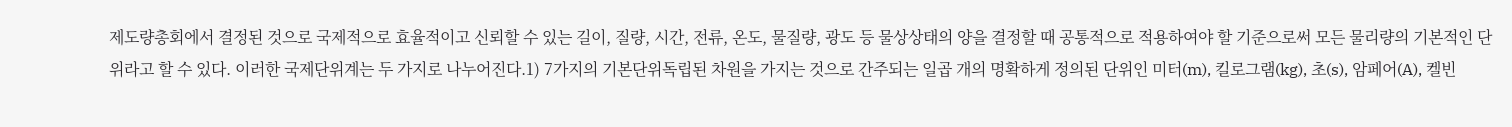제도량총회에서 결정된 것으로 국제적으로 효율적이고 신뢰할 수 있는 길이, 질량, 시간, 전류, 온도, 물질량, 광도 등 물상상태의 양을 결정할 때 공통적으로 적용하여야 할 기준으로써 모든 물리량의 기본적인 단위라고 할 수 있다. 이러한 국제단위계는 두 가지로 나누어진다.1) 7가지의 기본단위독립된 차원을 가지는 것으로 간주되는 일곱 개의 명확하게 정의된 단위인 미터(m), 킬로그램(kg), 초(s), 암페어(A), 켈빈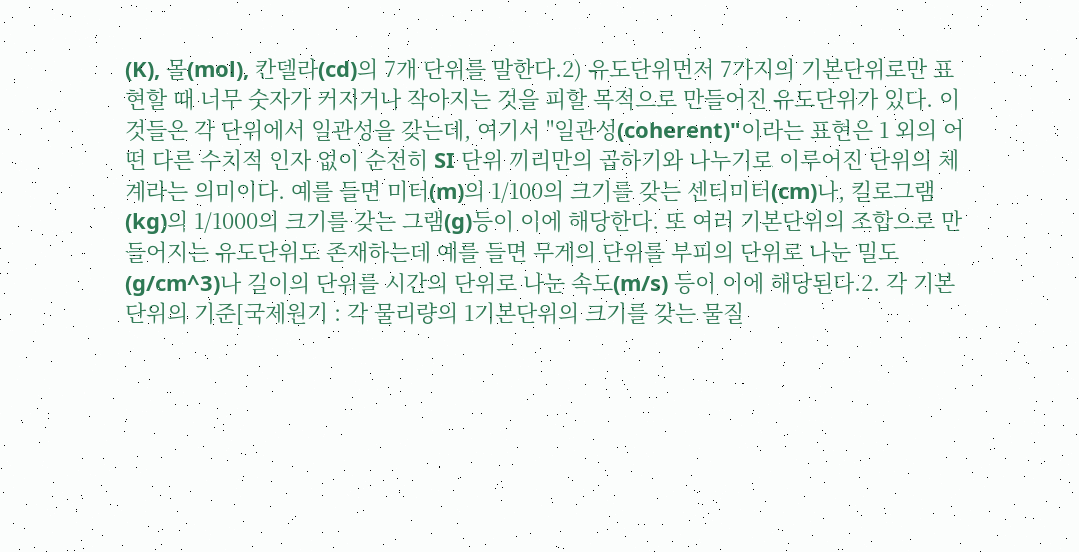(K), 몰(mol), 칸델라(cd)의 7개 단위를 말한다.2) 유도단위먼저 7가지의 기본단위로만 표현할 때 너무 숫자가 커지거나 작아지는 것을 피할 목적으로 만들어진 유도단위가 있다. 이것들은 각 단위에서 일관성을 갖는데, 여기서 "일관성(coherent)"이라는 표현은 1 외의 어떤 다른 수치적 인자 없이 순전히 SI 단위 끼리만의 곱하기와 나누기로 이루어진 단위의 체계라는 의미이다. 예를 들면 미터(m)의 1/100의 크기를 갖는 센티미터(cm)나, 킬로그램(kg)의 1/1000의 크기를 갖는 그램(g)등이 이에 해당한다. 또 여러 기본단위의 조합으로 만들어지는 유도단위도 존재하는데 예를 들면 무게의 단위를 부피의 단위로 나눈 밀도(g/cm^3)나 길이의 단위를 시간의 단위로 나눈 속도(m/s) 등이 이에 해당된다.2. 각 기본단위의 기준[국제원기 : 각 물리량의 1기본단위의 크기를 갖는 물질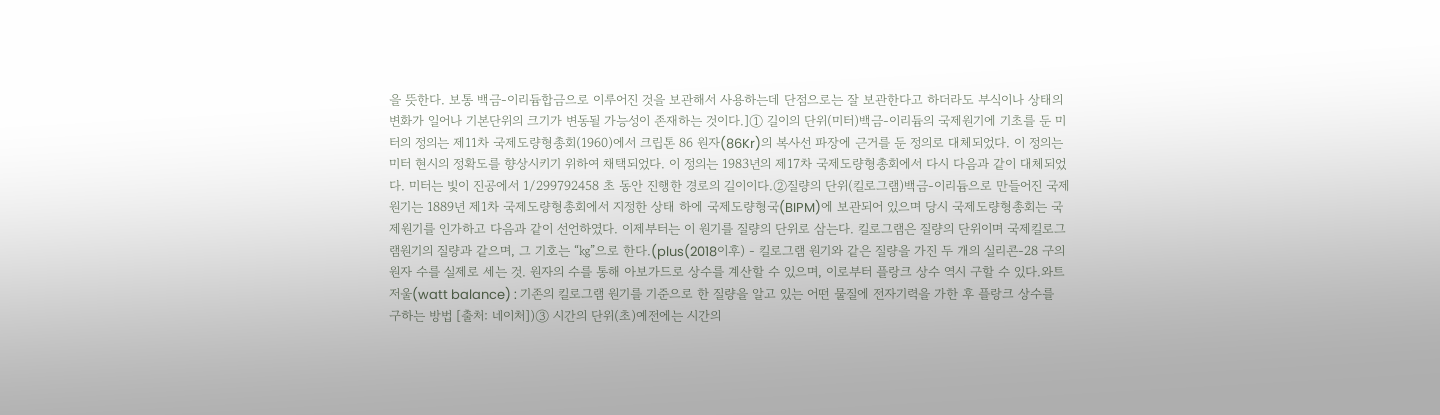을 뜻한다. 보통 백금-이리듐합금으로 이루어진 것을 보관해서 사용하는데 단점으로는 잘 보관한다고 하더라도 부식이나 상태의 변화가 일어나 기본단위의 크기가 변동될 가능성이 존재하는 것이다.]① 길이의 단위(미터)백금-이리듐의 국제원기에 기초를 둔 미터의 정의는 제11차 국제도량형총회(1960)에서 크립톤 86 원자(86Kr)의 복사선 파장에 근거를 둔 정의로 대체되었다. 이 정의는 미터 현시의 정확도를 향상시키기 위하여 채택되었다. 이 정의는 1983년의 제17차 국제도량형총회에서 다시 다음과 같이 대체되었다. 미터는 빛이 진공에서 1/299792458 초 동안 진행한 경로의 길이이다.②질량의 단위(킬로그램)백금-이리듐으로 만들어진 국제원기는 1889년 제1차 국제도량형총회에서 지정한 상태 하에 국제도량형국(BIPM)에 보관되어 있으며 당시 국제도량형총회는 국제원기를 인가하고 다음과 같이 선언하였다. 이제부터는 이 원기를 질량의 단위로 삼는다. 킬로그램은 질량의 단위이며 국제킬로그램원기의 질량과 같으며, 그 기호는 “㎏”으로 한다.(plus(2018이후) - 킬로그램 원기와 같은 질량을 가진 두 개의 실리콘-28 구의 원자 수를 실제로 세는 것. 원자의 수를 통해 아보가드로 상수를 계산할 수 있으며, 이로부터 플랑크 상수 역시 구할 수 있다.와트 저울(watt balance) : 기존의 킬로그램 원기를 기준으로 한 질량을 알고 있는 어떤 물질에 전자기력을 가한 후 플랑크 상수를 구하는 방법 [출처: 네이처])③ 시간의 단위(초)예전에는 시간의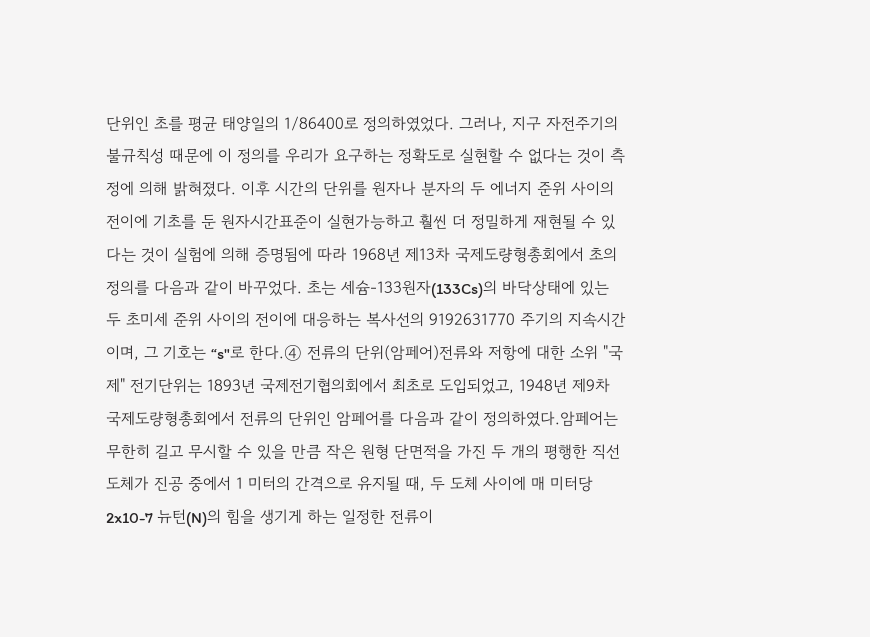단위인 초를 평균 태양일의 1/86400로 정의하였었다. 그러나, 지구 자전주기의 불규칙성 때문에 이 정의를 우리가 요구하는 정확도로 실현할 수 없다는 것이 측정에 의해 밝혀졌다. 이후 시간의 단위를 원자나 분자의 두 에너지 준위 사이의 전이에 기초를 둔 원자시간표준이 실현가능하고 훨씬 더 정밀하게 재현될 수 있다는 것이 실험에 의해 증명됨에 따라 1968년 제13차 국제도량형총회에서 초의 정의를 다음과 같이 바꾸었다. 초는 세슘-133원자(133Cs)의 바닥상태에 있는 두 초미세 준위 사이의 전이에 대응하는 복사선의 9192631770 주기의 지속시간이며, 그 기호는 “s"로 한다.④ 전류의 단위(암페어)전류와 저항에 대한 소위 "국제" 전기단위는 1893년 국제전기협의회에서 최초로 도입되었고, 1948년 제9차 국제도량형총회에서 전류의 단위인 암페어를 다음과 같이 정의하였다.암페어는 무한히 길고 무시할 수 있을 만큼 작은 원형 단면적을 가진 두 개의 평행한 직선 도체가 진공 중에서 1 미터의 간격으로 유지될 때, 두 도체 사이에 매 미터당 2x10-7 뉴턴(N)의 힘을 생기게 하는 일정한 전류이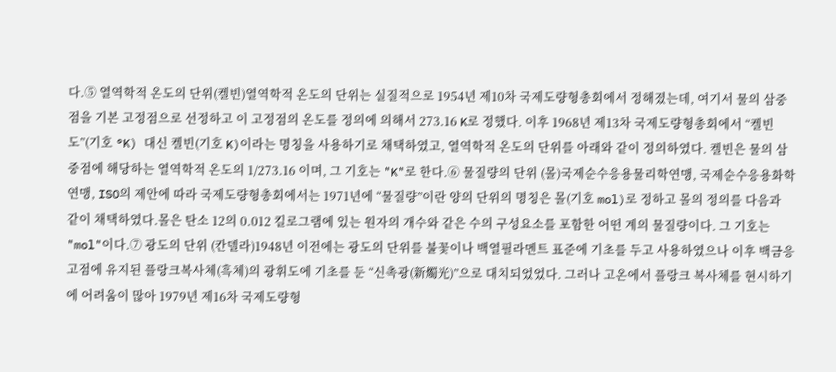다.⑤ 열역학적 온도의 단위(켈빈)열역학적 온도의 단위는 실질적으로 1954년 제10차 국제도량형총회에서 정해졌는데, 여기서 물의 삼중점을 기본 고정점으로 선정하고 이 고정점의 온도를 정의에 의해서 273.16 K로 정했다. 이후 1968년 제13차 국제도량형총회에서 “켈빈도”(기호 °K) 대신 켈빈(기호 K)이라는 명칭을 사용하기로 채택하였고, 열역학적 온도의 단위를 아래와 같이 정의하였다. 켈빈은 물의 삼중점에 해당하는 열역학적 온도의 1/273.16 이며, 그 기호는 "K"로 한다.⑥ 물질량의 단위 (몰)국제순수응용물리학연맹, 국제순수응용화학연맹, ISO의 제안에 따라 국제도량형총회에서는 1971년에 “물질량”이란 양의 단위의 명칭은 몰(기호 mol)로 정하고 몰의 정의를 다음과 같이 채택하였다.몰은 탄소 12의 0.012 킬로그램에 있는 원자의 개수와 같은 수의 구성요소를 포함한 어떤 계의 물질량이다. 그 기호는 "mol"이다.⑦ 광도의 단위 (칸델라)1948년 이전에는 광도의 단위를 불꽃이나 백열필라멘트 표준에 기초를 두고 사용하였으나 이후 백금응고점에 유지된 플랑크복사체(흑체)의 광휘도에 기초를 둔 “신촉광(新燭光)”으로 대치되었었다. 그러나 고온에서 플랑크 복사체를 현시하기에 어려움이 많아 1979년 제16차 국제도량형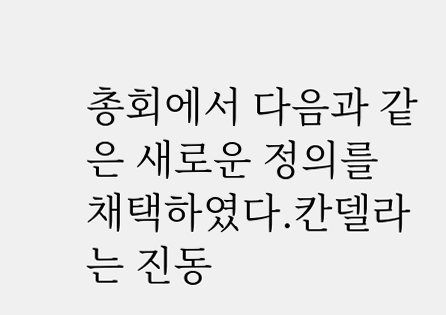총회에서 다음과 같은 새로운 정의를 채택하였다.칸델라는 진동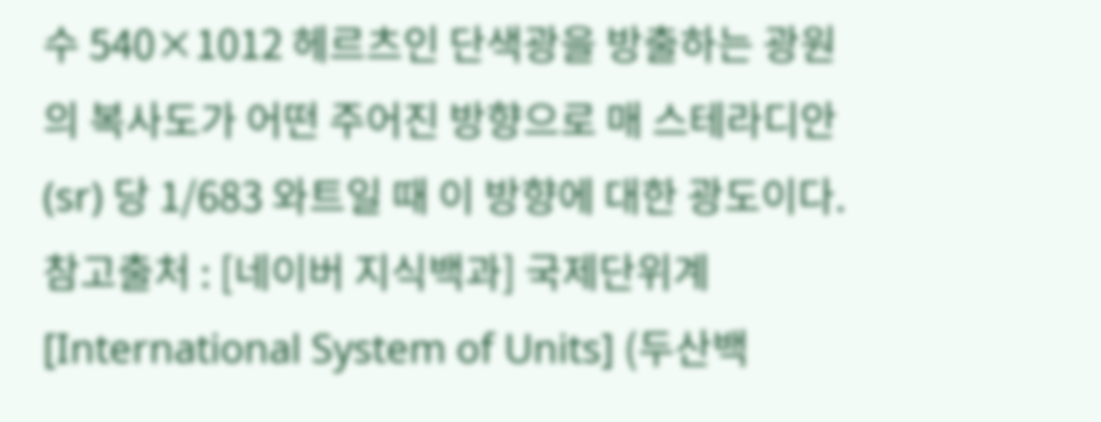수 540×1012 헤르츠인 단색광을 방출하는 광원의 복사도가 어떤 주어진 방향으로 매 스테라디안(sr) 당 1/683 와트일 때 이 방향에 대한 광도이다.참고출처 : [네이버 지식백과] 국제단위계 [International System of Units] (두산백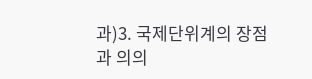과)3. 국제단위계의 장점과 의의